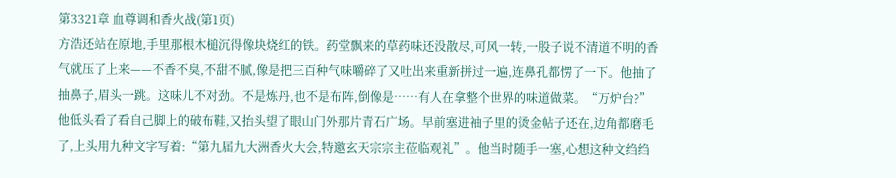第3321章 血尊调和香火战(第1页)
方浩还站在原地,手里那根木槌沉得像块烧红的铁。药堂飘来的草药味还没散尽,可风一转,一股子说不清道不明的香气就压了上来——不香不臭,不甜不腻,像是把三百种气味嚼碎了又吐出来重新拼过一遍,连鼻孔都愣了一下。他抽了抽鼻子,眉头一跳。这味儿不对劲。不是炼丹,也不是布阵,倒像是……有人在拿整个世界的味道做菜。“万炉台?”他低头看了看自己脚上的破布鞋,又抬头望了眼山门外那片青石广场。早前塞进袖子里的烫金帖子还在,边角都磨毛了,上头用九种文字写着:“第九届九大洲香火大会,特邀玄天宗宗主莅临观礼”。他当时随手一塞,心想这种文绉绉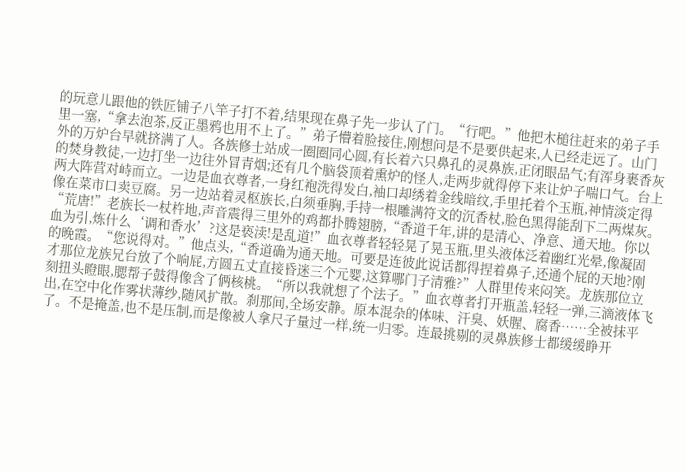的玩意儿跟他的铁匠铺子八竿子打不着,结果现在鼻子先一步认了门。“行吧。”他把木槌往赶来的弟子手里一塞,“拿去泡茶,反正墨鸦也用不上了。”弟子懵着脸接住,刚想问是不是要供起来,人已经走远了。山门外的万炉台早就挤满了人。各族修士站成一圈圈同心圆,有长着六只鼻孔的灵鼻族,正闭眼品气;有浑身裹香灰的焚身教徒,一边打坐一边往外冒青烟;还有几个脑袋顶着熏炉的怪人,走两步就得停下来让炉子喘口气。台上两大阵营对峙而立。一边是血衣尊者,一身红袍洗得发白,袖口却绣着金线暗纹,手里托着个玉瓶,神情淡定得像在菜市口卖豆腐。另一边站着灵枢族长,白须垂胸,手持一根雕满符文的沉香杖,脸色黑得能刮下二两煤灰。“荒唐!”老族长一杖杵地,声音震得三里外的鸡都扑腾翅膀,“香道千年,讲的是清心、净意、通天地。你以血为引,炼什么‘调和香水’?这是亵渎!是乱道!”血衣尊者轻轻晃了晃玉瓶,里头液体泛着幽红光晕,像凝固的晚霞。“您说得对。”他点头,“香道确为通天地。可要是连彼此说话都得捏着鼻子,还通个屁的天地?刚才那位龙族兄台放了个响屁,方圆五丈直接昏迷三个元婴,这算哪门子清雅?”人群里传来闷笑。龙族那位立刻扭头瞪眼,腮帮子鼓得像含了俩核桃。“所以我就想了个法子。”血衣尊者打开瓶盖,轻轻一弹,三滴液体飞出,在空中化作雾状薄纱,随风扩散。刹那间,全场安静。原本混杂的体味、汗臭、妖腥、腐香……全被抹平了。不是掩盖,也不是压制,而是像被人拿尺子量过一样,统一归零。连最挑剔的灵鼻族修士都缓缓睁开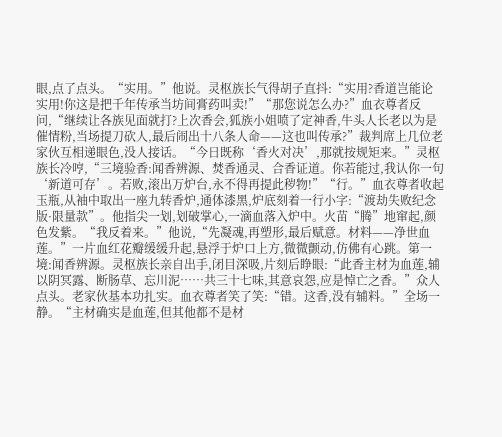眼,点了点头。“实用。”他说。灵枢族长气得胡子直抖:“实用?香道岂能论实用!你这是把千年传承当坊间膏药叫卖!”“那您说怎么办?”血衣尊者反问,“继续让各族见面就打?上次香会,狐族小姐喷了定神香,牛头人长老以为是催情粉,当场提刀砍人,最后闹出十八条人命——这也叫传承?”裁判席上几位老家伙互相递眼色,没人接话。“今日既称‘香火对决’,那就按规矩来。”灵枢族长冷哼,“三境验香:闻香辨源、焚香通灵、合香证道。你若能过,我认你一句‘新道可存’。若败,滚出万炉台,永不得再提此秽物!”“行。”血衣尊者收起玉瓶,从袖中取出一座九转香炉,通体漆黑,炉底刻着一行小字:“渡劫失败纪念版·限量款”。他指尖一划,划破掌心,一滴血落入炉中。火苗“腾”地窜起,颜色发紫。“我反着来。”他说,“先凝魂,再塑形,最后赋意。材料——净世血莲。”一片血红花瓣缓缓升起,悬浮于炉口上方,微微颤动,仿佛有心跳。第一境:闻香辨源。灵枢族长亲自出手,闭目深吸,片刻后睁眼:“此香主材为血莲,辅以阴冥露、断肠草、忘川泥……共三十七味,其意哀怨,应是悼亡之香。”众人点头。老家伙基本功扎实。血衣尊者笑了笑:“错。这香,没有辅料。”全场一静。“主材确实是血莲,但其他都不是材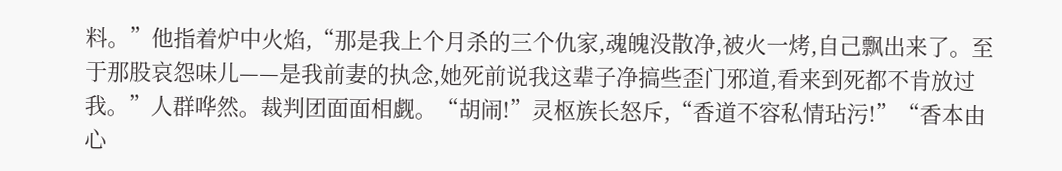料。”他指着炉中火焰,“那是我上个月杀的三个仇家,魂魄没散净,被火一烤,自己飘出来了。至于那股哀怨味儿——是我前妻的执念,她死前说我这辈子净搞些歪门邪道,看来到死都不肯放过我。”人群哗然。裁判团面面相觑。“胡闹!”灵枢族长怒斥,“香道不容私情玷污!”“香本由心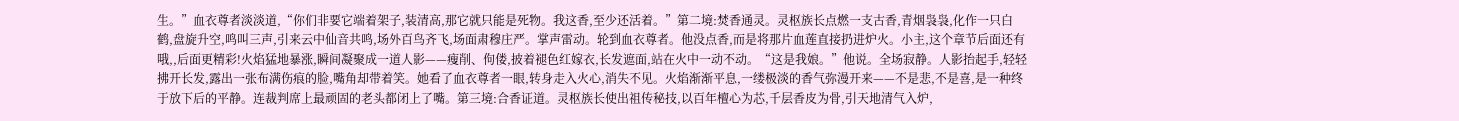生。”血衣尊者淡淡道,“你们非要它端着架子,装清高,那它就只能是死物。我这香,至少还活着。”第二境:焚香通灵。灵枢族长点燃一支古香,青烟袅袅,化作一只白鹤,盘旋升空,鸣叫三声,引来云中仙音共鸣,场外百鸟齐飞,场面肃穆庄严。掌声雷动。轮到血衣尊者。他没点香,而是将那片血莲直接扔进炉火。小主,这个章节后面还有哦,,后面更精彩!火焰猛地暴涨,瞬间凝聚成一道人影——瘦削、佝偻,披着褪色红嫁衣,长发遮面,站在火中一动不动。“这是我娘。”他说。全场寂静。人影抬起手,轻轻拂开长发,露出一张布满伤痕的脸,嘴角却带着笑。她看了血衣尊者一眼,转身走入火心,消失不见。火焰渐渐平息,一缕极淡的香气弥漫开来——不是悲,不是喜,是一种终于放下后的平静。连裁判席上最顽固的老头都闭上了嘴。第三境:合香证道。灵枢族长使出祖传秘技,以百年檀心为芯,千层香皮为骨,引天地清气入炉,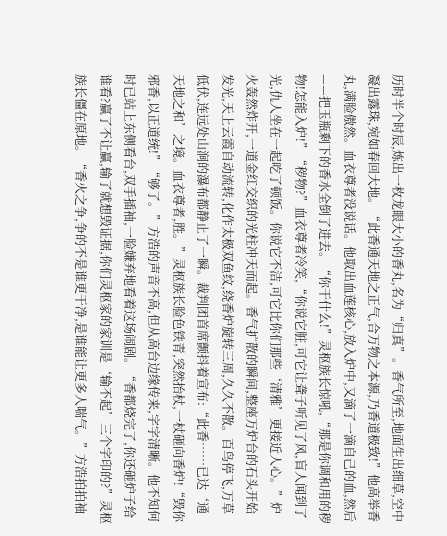历时半个时辰,炼出一枚龙眼大小的香丸,名为“归真”。香气所至,地面生出细草,空中凝出露珠,宛如春回大地。“此香通天地之正气,合万物之本源,乃香道极致!”他高举香丸,满脸傲然。血衣尊者没说话。他取出血莲核心,放入炉中,又滴了一滴自己的血,然后——把玉瓶剩下的香水全倒了进去。“你干什么!”灵枢族长惊吼,“那是你调和用的秽物!怎能入炉!”“秽物?”血衣尊者冷笑,“你说它脏,可它让聋子听见了风,盲人闻到了光,仇人坐在一起吃了顿饭。你说它不洁,可它比你们那些‘清雅’更接近人心。”炉火轰然炸开,一道金红交织的光柱冲天而起。香气扩散的瞬间,整座万炉台的石头开始发光,天上云霞自动流转,化作太极双鱼纹,绕香炉旋转三周,久久不散。百鸟停飞,万草低伏,连远处山涧的瀑布都静止了一瞬。裁判团首席颤抖着宣布:“此香……已达‘通天地之和’之境。血衣尊者,胜。”灵枢族长脸色铁青,突然抬杖,一杖砸向香炉!“毁你邪香,以正道统!”“够了。”方浩的声音不高,但从高台边缘传来,字字清晰。他不知何时已站上东侧看台,双手插袖,一脸嫌弃地看着这场闹剧。“香都烧完了,你还砸炉子给谁看?赢了不让赢,输了就想毁证据,你们灵枢家的家训是‘输不起’三个字印的?”灵枢族长僵在原地。“香火之争,争的不是谁更干净,是谁能让更多人喘气。”方浩拍拍袖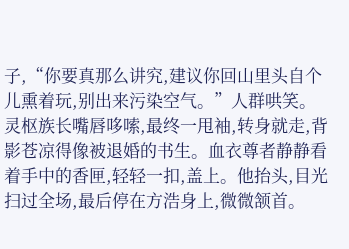子,“你要真那么讲究,建议你回山里头自个儿熏着玩,别出来污染空气。”人群哄笑。灵枢族长嘴唇哆嗦,最终一甩袖,转身就走,背影苍凉得像被退婚的书生。血衣尊者静静看着手中的香匣,轻轻一扣,盖上。他抬头,目光扫过全场,最后停在方浩身上,微微颔首。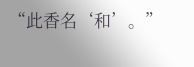“此香名‘和’。”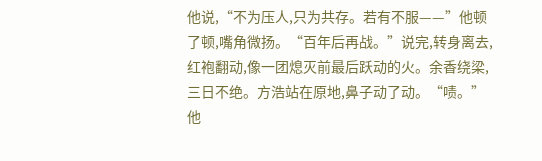他说,“不为压人,只为共存。若有不服——”他顿了顿,嘴角微扬。“百年后再战。”说完,转身离去,红袍翻动,像一团熄灭前最后跃动的火。余香绕梁,三日不绝。方浩站在原地,鼻子动了动。“啧。”他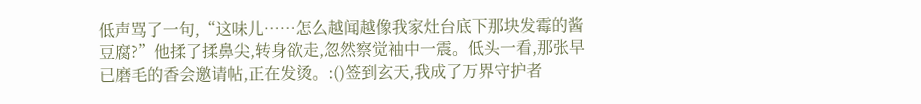低声骂了一句,“这味儿……怎么越闻越像我家灶台底下那块发霉的酱豆腐?”他揉了揉鼻尖,转身欲走,忽然察觉袖中一震。低头一看,那张早已磨毛的香会邀请帖,正在发烫。:()签到玄天,我成了万界守护者